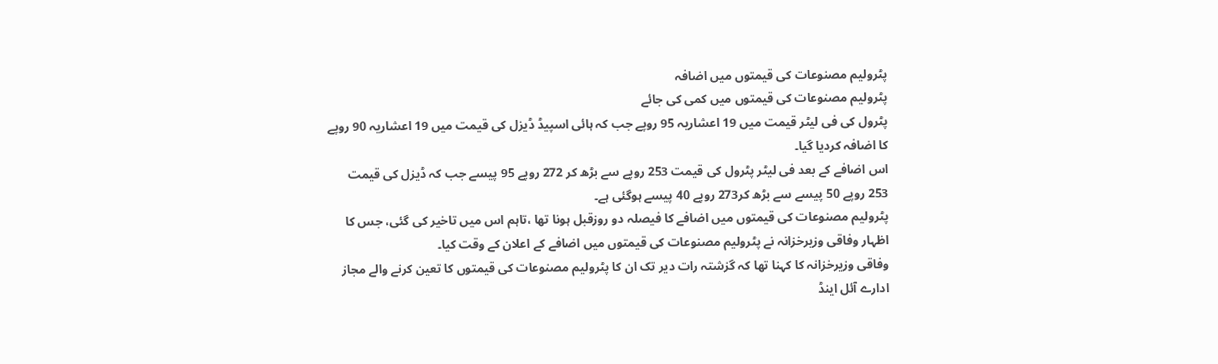پٹرولیم مصنوعات کی قیمتوں میں اضافہ
پٹرولیم مصنوعات کی قیمتوں میں کمی کی جائے
پٹرول کی فی لیٹر قیمت میں 19 اعشاریہ 95 روپے جب کہ ہائی اسپیڈ ڈیزل کی قیمت میں 19 اعشاریہ 90 روپے کا اضافہ کردیا گیا۔
اس اضافے کے بعد فی لیٹر پٹرول کی قیمت 253 روپے سے بڑھ کر 272 روپے 95 پیسے جب کہ ڈیزل کی قیمت 253 روپے 50 پیسے سے بڑھ کر273 روپے 40 پیسے ہوگئی ہے۔
پٹرولیم مصنوعات کی قیمتوں میں اضافے کا فیصلہ دو روزقبل ہونا تھا ،تاہم اس میں تاخیر کی گئی، جس کا اظہار وفاقی وزیرخزانہ نے پٹرولیم مصنوعات کی قیمتوں میں اضافے کے اعلان کے وقت کیا۔
وفاقی وزیرخزانہ کا کہنا تھا کہ گزشتہ رات دیر تک ان کا پٹرولیم مصنوعات کی قیمتوں کا تعین کرنے والے مجاز ادارے آئل اینڈ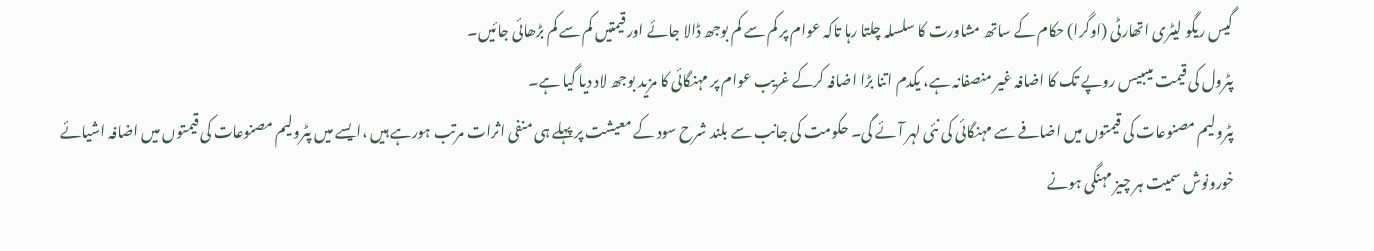گیس ریگو لیٹری اتھارٹی (اوگرا) حکام کے ساتھ مشاورت کا سلسلہ چلتا رہا تاکہ عوام پر کم سے کم بوجھ ڈالا جائے اور قیمتیں کم سے کم بڑھائی جائیں۔
پٹرول کی قیمت میںبیس روپے تک کا اضافہ غیر منصفانہ ہے، یکدم اتنا بڑا اضافہ کرکے غریب عوام پر مہنگائی کا مزید بوجھ لاد دیا گیا ہے۔
پٹرولیم مصنوعات کی قیمتوں میں اضافے سے مہنگائی کی نئی لہر آئے گی۔ حکومت کی جانب سے بلند شرح سود کے معیشت پر پہلے ہی منفی اثرات مرتب ہورہے ہیں ،ایسے میں پٹرولیم مصنوعات کی قیمتوں میں اضافہ اشیائے خورونوش سمیت ہر چیز مہنگی ہونے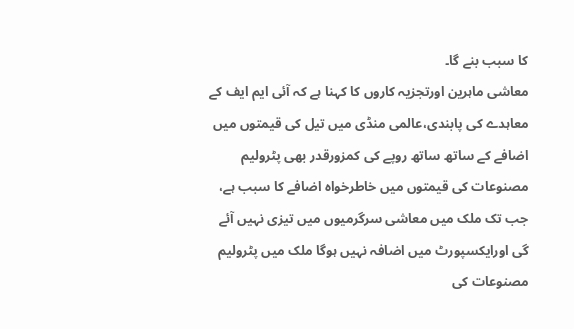کا سبب بنے گا۔
معاشی ماہرین اورتجزیہ کاروں کا کہنا ہے کہ آئی ایم ایف کے معاہدے کی پابندی،عالمی منڈی میں تیل کی قیمتوں میں اضافے کے ساتھ ساتھ روپے کی کمزورقدر بھی پٹرولیم مصنوعات کی قیمتوں میں خاطرخواہ اضافے کا سبب ہے، جب تک ملک میں معاشی سرگرمیوں میں تیزی نہیں آئے گی اورایکسپورٹ میں اضافہ نہیں ہوگا ملک میں پٹرولیم مصنوعات کی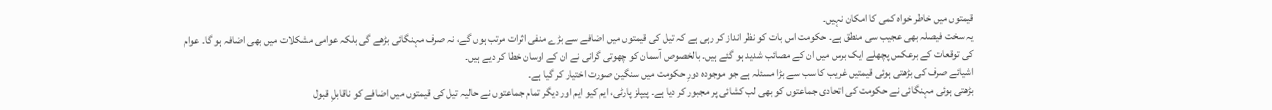قیمتوں میں خاطر خواہ کمی کا امکان نہیں۔
یہ سخت فیصلہ بھی عجیب سی منطق ہے۔ حکومت اس بات کو نظر انداز کر رہی ہے کہ تیل کی قیمتوں میں اضافے سے بڑے منفی اثرات مرتب ہوں گے، نہ صرف مہنگائی بڑھے گی بلکہ عوامی مشکلات میں بھی اضافہ ہو گا۔ عوام کی توقعات کے برعکس پچھلے ایک برس میں ان کے مصائب شدید ہو گئے ہیں۔ بالخصوص آسمان کو چھوتی گرانی نے ان کے اوسان خطا کر دیے ہیں۔
اشیائے صرف کی بڑھتی ہوئی قیمتیں غریب کا سب سے بڑا مسئلہ ہے جو موجودہ دورِ حکومت میں سنگین صورت اختیار کر گیا ہے۔
بڑھتی ہوئی مہنگائی نے حکومت کی اتحادی جماعتوں کو بھی لب کشائی پر مجبور کر دیا ہے۔ پیپلز پارٹی، ایم کیو ایم اور دیگر تمام جماعتوں نے حالیہ تیل کی قیمتوں میں اضافے کو ناقابلِ قبول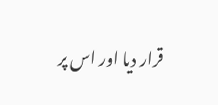قرار دیا اور اس پر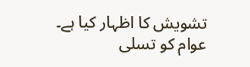تشویش کا اظہار کیا ہے۔
عوام کو تسلی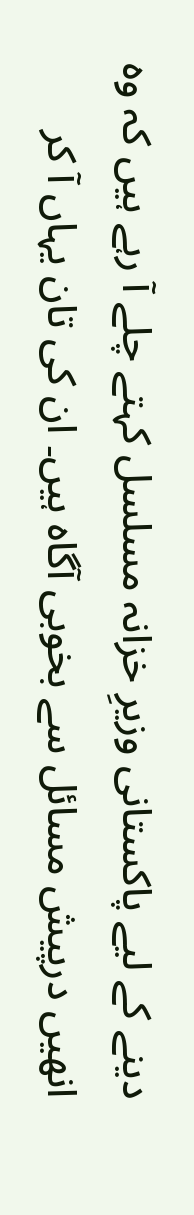دینے کے لیے پاکستانی وزیرِ خزانہ مسلسل کہتے چلے آ رہے ہیں کہ وہ انھیں درپیش مسائل سے بخوبی آگاہ ہیں۔ ان کی تان یہاں آ کر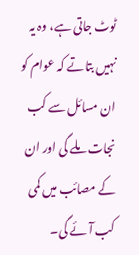ٹوٹ جاتی ہے، وہ یہ نہیں بتاتے کہ عوام کو ان مسائل سے کب نجات ملے گی اور ان کے مصائب میں کمی کب آئے گی۔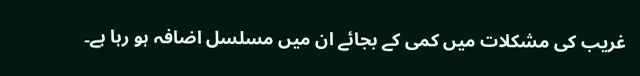غریب کی مشکلات میں کمی کے بجائے ان میں مسلسل اضافہ ہو رہا ہے۔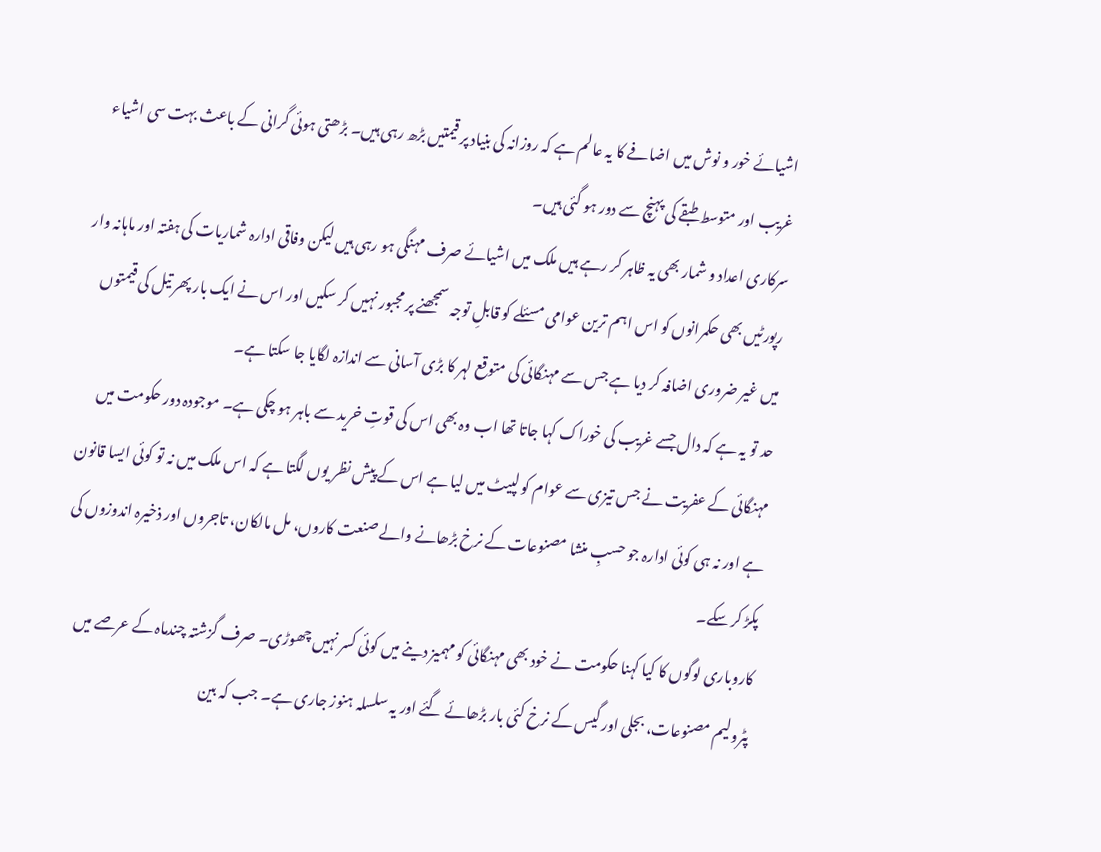اشیائے خور و نوش میں اضافے کا یہ عالم ہے کہ روزانہ کی بنیاد پر قیمتیں بڑھ رہی ہیں۔ بڑھتی ہوئی گرانی کے باعث بہت سی اشیاء غریب اور متوسط طبقے کی پہنچ سے دور ہو گئی ہیں۔
سرکاری اعداد و شمار بھی یہ ظاہر کر رہے ہیں ملک میں اشیائے صرف مہنگی ہو رہی ہیں لیکن وفاقی ادارہ شماریات کی ہفتہ اور ماہانہ وار رپورٹیں بھی حکمرانوں کو اس اہم ترین عوامی مسئلے کو قابلِ توجہ سمجھنے پر مجبور نہیں کر سکیں اور اس نے ایک بار پھر تیل کی قیمتوں میں غیر ضروری اضافہ کر دیا ہے جس سے مہنگائی کی متوقع لہر کا بڑی آسانی سے اندازہ لگایا جا سکتا ہے۔
حد تو یہ ہے کہ دال جسے غریب کی خوراک کہا جاتا تھا اب وہ بھی اس کی قوتِ خرید سے باہر ہو چکی ہے۔ موجودہ دور حکومت میں مہنگائی کے عفریت نے جس تیزی سے عوام کو لپیٹ میں لیا ہے اس کے پیش نظر یوں لگتا ہے کہ اس ملک میں نہ تو کوئی ایسا قانون ہے اور نہ ہی کوئی ادارہ جو حسبِ منشا مصنوعات کے نرخ بڑھانے والے صنعت کاروں، مل مالکان، تاجروں اور ذخیرہ اندوزوں کی پکڑ کر سکے۔
کاروباری لوگوں کا کیا کہنا حکومت نے خود بھی مہنگائی کو مہمیز دینے میں کوئی کسر نہیں چھوڑی۔ صرف گزشتہ چندماہ کے عرصے میں پٹرولیم مصنوعات، بجلی اور گیس کے نرخ کئی بار بڑھائے گئے اور یہ سلسلہ ہنوز جاری ہے۔ جب کہ بین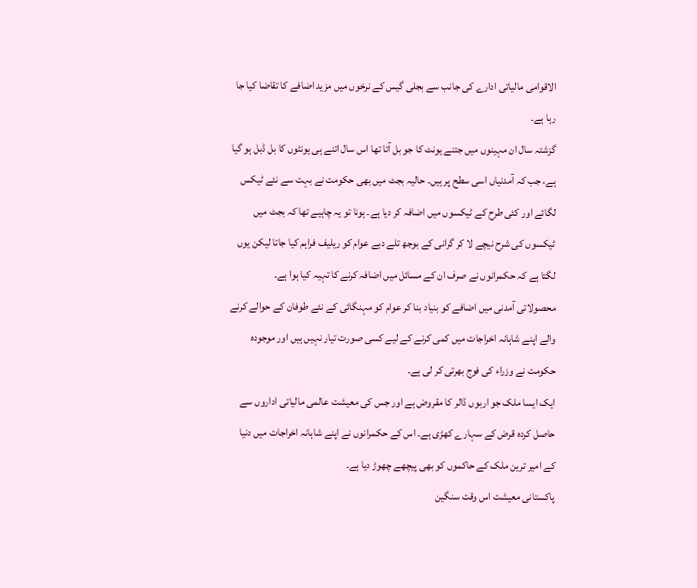الاقوامی مالیاتی ادارے کی جانب سے بجلی گیس کے نرخوں میں مزید اضافے کا تقاضا کیا جا رہا ہے۔
گزشتہ سال ان مہینوں میں جتنے یونٹ کا جو بل آتا تھا اس سال اتنے ہی یونٹوں کا بل ڈبل ہو گیا ہے، جب کہ آمدنیاں اسی سطح پر ہیں۔ حالیہ بجٹ میں بھی حکومت نے بہت سے نئے ٹیکس لگائے اور کئی طرح کے ٹیکسوں میں اضافہ کر دیا ہے۔ ہونا تو یہ چاہیے تھا کہ بجٹ میں ٹیکسوں کی شرح نیچے لا کر گرانی کے بوجھ تلے دبے عوام کو ریلیف فراہم کیا جاتا لیکن یوں لگتا ہے کہ حکمرانوں نے صرف ان کے مسائل میں اضافہ کرنے کا تہیہ کیا ہوا ہے۔
محصولاتی آمدنی میں اضافے کو بنیاد بنا کر عوام کو مہنگائی کے نئے طوفان کے حوالے کرنے والے اپنے شاہانہ اخراجات میں کمی کرنے کے لیے کسی صورت تیار نہیں ہیں اور موجودہ حکومت نے وزراء کی فوج بھرتی کر لی ہے۔
ایک ایسا ملک جو اربوں ڈالر کا مقروض ہے اور جس کی معیشت عالمی مالیاتی اداروں سے حاصل کردہ قرض کے سہارے کھڑی ہے۔ اس کے حکمرانوں نے اپنے شاہانہ اخراجات میں دنیا کے امیر ترین ملک کے حاکموں کو بھی پیچھے چھوڑ دیا ہے۔
پاکستانی معیشت اس وقت سنگین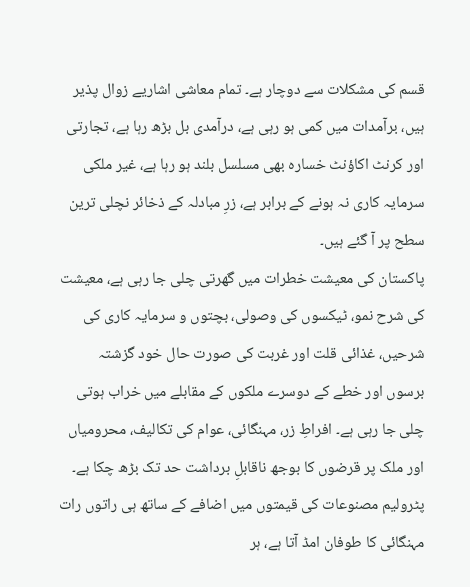قسم کی مشکلات سے دوچار ہے۔ تمام معاشی اشاریے زوال پذیر ہیں، برآمدات میں کمی ہو رہی ہے، درآمدی بل بڑھ رہا ہے، تجارتی اور کرنٹ اکاؤنٹ خسارہ بھی مسلسل بلند ہو رہا ہے، غیر ملکی سرمایہ کاری نہ ہونے کے برابر ہے، زرِ مبادلہ کے ذخائر نچلی ترین سطح پر آ گئے ہیں۔
پاکستان کی معیشت خطرات میں گھرتی چلی جا رہی ہے، معیشت کی شرح نمو، ٹیکسوں کی وصولی، بچتوں و سرمایہ کاری کی شرحیں، غذائی قلت اور غربت کی صورت حال خود گزشتہ برسوں اور خطے کے دوسرے ملکوں کے مقابلے میں خراب ہوتی چلی جا رہی ہے۔ افراطِ زر، مہنگائی، عوام کی تکالیف، محرومیاں اور ملک پر قرضوں کا بوجھ ناقابلِ برداشت حد تک بڑھ چکا ہے۔
پٹرولیم مصنوعات کی قیمتوں میں اضافے کے ساتھ ہی راتوں رات مہنگائی کا طوفان امڈ آتا ہے، ہر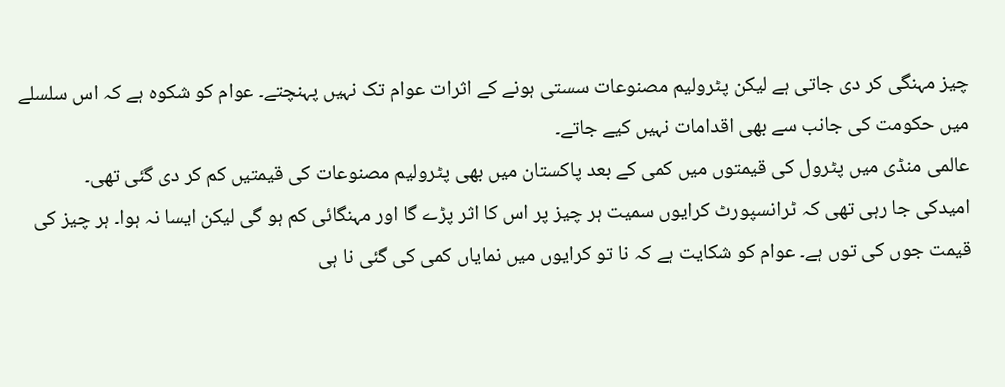چیز مہنگی کر دی جاتی ہے لیکن پٹرولیم مصنوعات سستی ہونے کے اثرات عوام تک نہیں پہنچتے۔ عوام کو شکوہ ہے کہ اس سلسلے میں حکومت کی جانب سے بھی اقدامات نہیں کیے جاتے۔
عالمی منڈی میں پٹرول کی قیمتوں میں کمی کے بعد پاکستان میں بھی پٹرولیم مصنوعات کی قیمتیں کم کر دی گئی تھی۔
امیدکی جا رہی تھی کہ ٹرانسپورٹ کرایوں سمیت ہر چیز پر اس کا اثر پڑے گا اور مہنگائی کم ہو گی لیکن ایسا نہ ہوا۔ ہر چیز کی قیمت جوں کی توں ہے۔ عوام کو شکایت ہے کہ نا تو کرایوں میں نمایاں کمی کی گئی نا ہی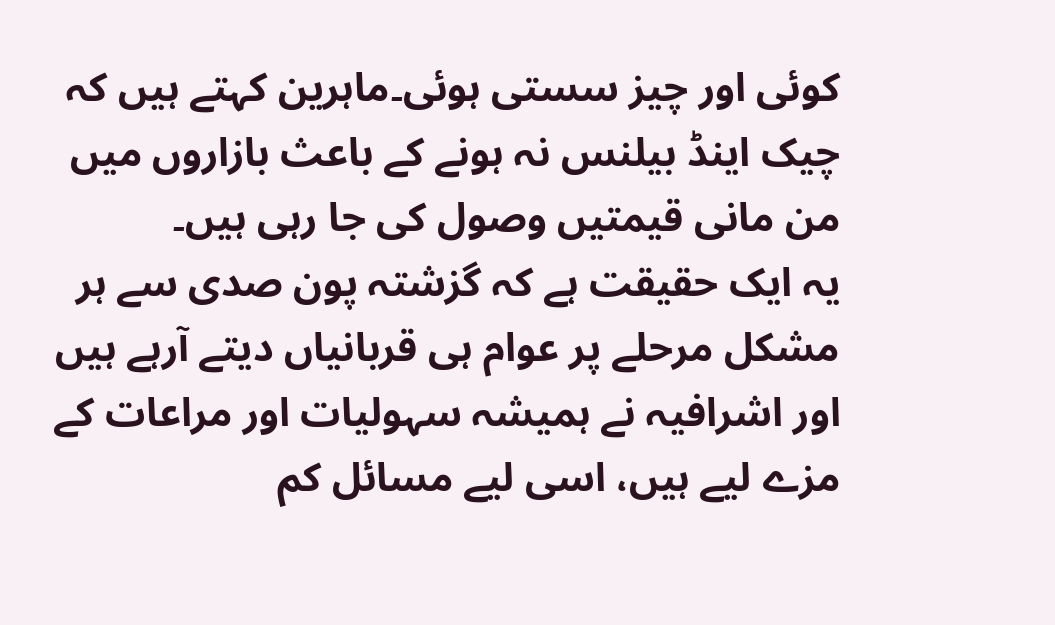کوئی اور چیز سستی ہوئی۔ماہرین کہتے ہیں کہ چیک اینڈ بیلنس نہ ہونے کے باعث بازاروں میں من مانی قیمتیں وصول کی جا رہی ہیں۔
یہ ایک حقیقت ہے کہ گزشتہ پون صدی سے ہر مشکل مرحلے پر عوام ہی قربانیاں دیتے آرہے ہیں اور اشرافیہ نے ہمیشہ سہولیات اور مراعات کے مزے لیے ہیں، اسی لیے مسائل کم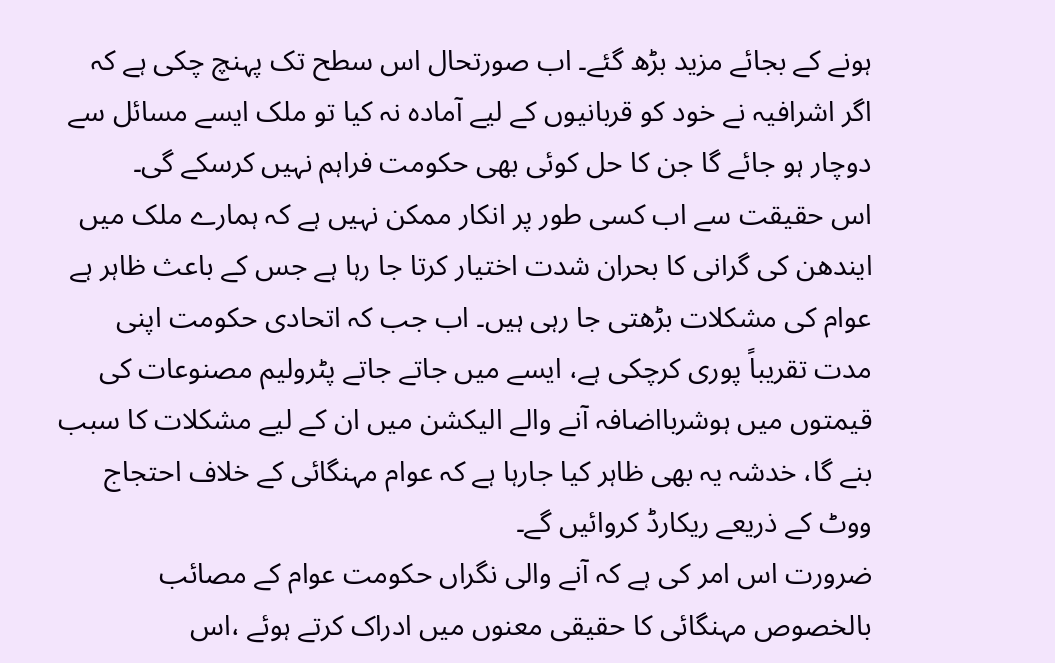ہونے کے بجائے مزید بڑھ گئے۔ اب صورتحال اس سطح تک پہنچ چکی ہے کہ اگر اشرافیہ نے خود کو قربانیوں کے لیے آمادہ نہ کیا تو ملک ایسے مسائل سے دوچار ہو جائے گا جن کا حل کوئی بھی حکومت فراہم نہیں کرسکے گی۔
اس حقیقت سے اب کسی طور پر انکار ممکن نہیں ہے کہ ہمارے ملک میں ایندھن کی گرانی کا بحران شدت اختیار کرتا جا رہا ہے جس کے باعث ظاہر ہے عوام کی مشکلات بڑھتی جا رہی ہیں۔ اب جب کہ اتحادی حکومت اپنی مدت تقریباً پوری کرچکی ہے، ایسے میں جاتے جاتے پٹرولیم مصنوعات کی قیمتوں میں ہوشربااضافہ آنے والے الیکشن میں ان کے لیے مشکلات کا سبب بنے گا، خدشہ یہ بھی ظاہر کیا جارہا ہے کہ عوام مہنگائی کے خلاف احتجاج ووٹ کے ذریعے ریکارڈ کروائیں گے۔
ضرورت اس امر کی ہے کہ آنے والی نگراں حکومت عوام کے مصائب بالخصوص مہنگائی کا حقیقی معنوں میں ادراک کرتے ہوئے ،اس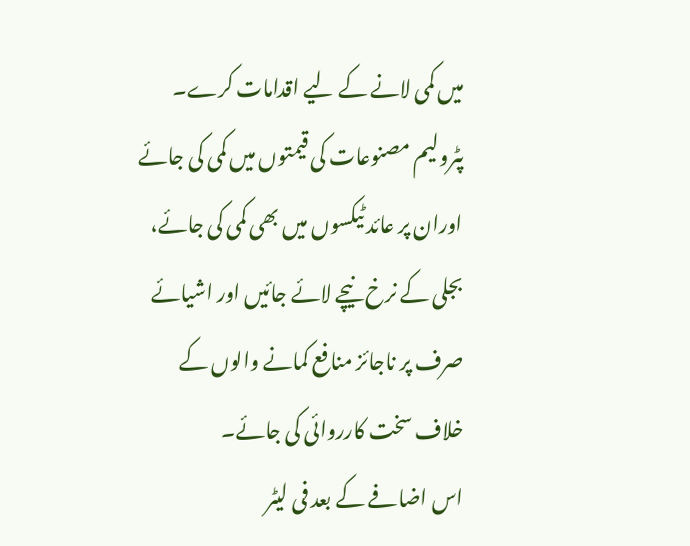میں کمی لانے کے لیے اقدامات کرے۔
پٹرولیم مصنوعات کی قیمتوں میں کمی کی جائے اوران پر عائد ٹیکسوں میں بھی کمی کی جائے، بجلی کے نرخ نیچے لائے جائیں اور اشیائے صرف پر ناجائز منافع کمانے والوں کے خلاف سخت کارروائی کی جائے۔
اس اضافے کے بعد فی لیٹر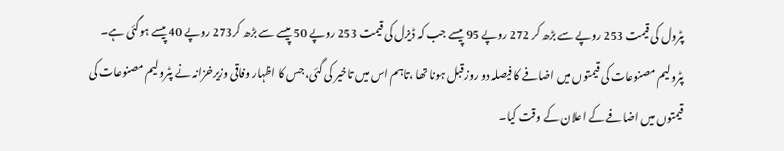پٹرول کی قیمت 253 روپے سے بڑھ کر 272 روپے 95 پیسے جب کہ ڈیزل کی قیمت 253 روپے 50 پیسے سے بڑھ کر273 روپے 40 پیسے ہوگئی ہے۔
پٹرولیم مصنوعات کی قیمتوں میں اضافے کا فیصلہ دو روزقبل ہونا تھا ،تاہم اس میں تاخیر کی گئی، جس کا اظہار وفاقی وزیرخزانہ نے پٹرولیم مصنوعات کی قیمتوں میں اضافے کے اعلان کے وقت کیا۔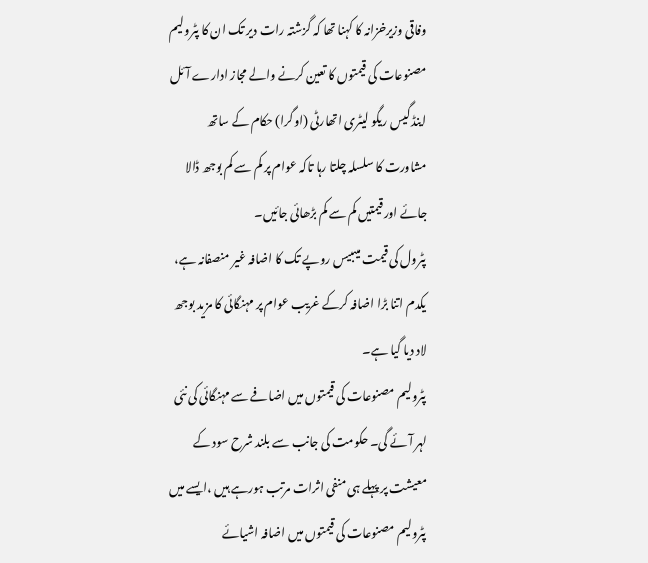وفاقی وزیرخزانہ کا کہنا تھا کہ گزشتہ رات دیر تک ان کا پٹرولیم مصنوعات کی قیمتوں کا تعین کرنے والے مجاز ادارے آئل اینڈ گیس ریگو لیٹری اتھارٹی (اوگرا) حکام کے ساتھ مشاورت کا سلسلہ چلتا رہا تاکہ عوام پر کم سے کم بوجھ ڈالا جائے اور قیمتیں کم سے کم بڑھائی جائیں۔
پٹرول کی قیمت میںبیس روپے تک کا اضافہ غیر منصفانہ ہے، یکدم اتنا بڑا اضافہ کرکے غریب عوام پر مہنگائی کا مزید بوجھ لاد دیا گیا ہے۔
پٹرولیم مصنوعات کی قیمتوں میں اضافے سے مہنگائی کی نئی لہر آئے گی۔ حکومت کی جانب سے بلند شرح سود کے معیشت پر پہلے ہی منفی اثرات مرتب ہورہے ہیں ،ایسے میں پٹرولیم مصنوعات کی قیمتوں میں اضافہ اشیائے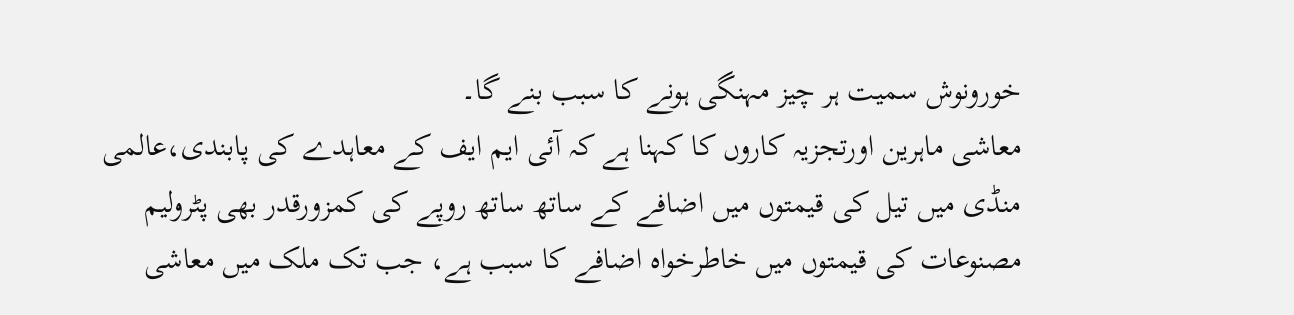خورونوش سمیت ہر چیز مہنگی ہونے کا سبب بنے گا۔
معاشی ماہرین اورتجزیہ کاروں کا کہنا ہے کہ آئی ایم ایف کے معاہدے کی پابندی،عالمی منڈی میں تیل کی قیمتوں میں اضافے کے ساتھ ساتھ روپے کی کمزورقدر بھی پٹرولیم مصنوعات کی قیمتوں میں خاطرخواہ اضافے کا سبب ہے، جب تک ملک میں معاشی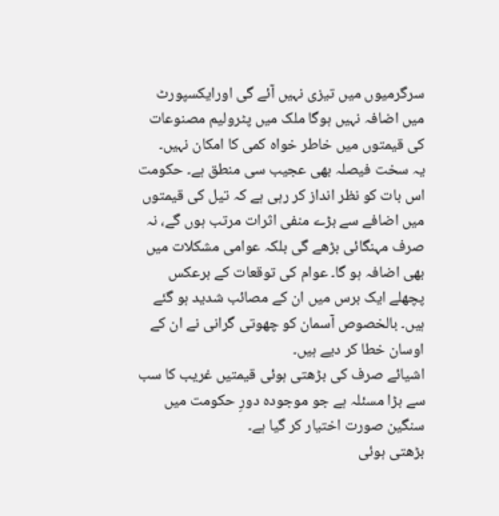سرگرمیوں میں تیزی نہیں آئے گی اورایکسپورٹ میں اضافہ نہیں ہوگا ملک میں پٹرولیم مصنوعات کی قیمتوں میں خاطر خواہ کمی کا امکان نہیں۔
یہ سخت فیصلہ بھی عجیب سی منطق ہے۔ حکومت اس بات کو نظر انداز کر رہی ہے کہ تیل کی قیمتوں میں اضافے سے بڑے منفی اثرات مرتب ہوں گے، نہ صرف مہنگائی بڑھے گی بلکہ عوامی مشکلات میں بھی اضافہ ہو گا۔ عوام کی توقعات کے برعکس پچھلے ایک برس میں ان کے مصائب شدید ہو گئے ہیں۔ بالخصوص آسمان کو چھوتی گرانی نے ان کے اوسان خطا کر دیے ہیں۔
اشیائے صرف کی بڑھتی ہوئی قیمتیں غریب کا سب سے بڑا مسئلہ ہے جو موجودہ دورِ حکومت میں سنگین صورت اختیار کر گیا ہے۔
بڑھتی ہوئی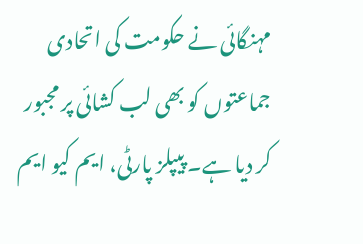مہنگائی نے حکومت کی اتحادی جماعتوں کو بھی لب کشائی پر مجبور کر دیا ہے۔ پیپلز پارٹی، ایم کیو ایم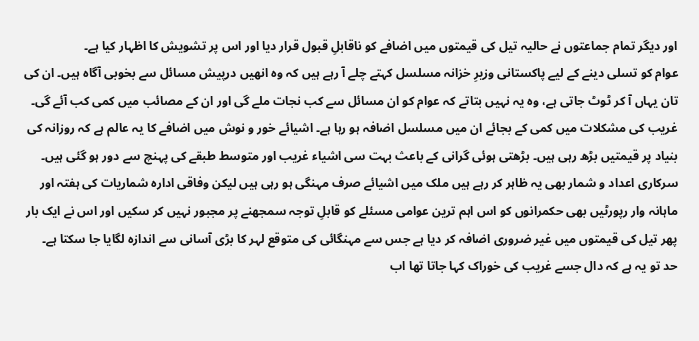اور دیگر تمام جماعتوں نے حالیہ تیل کی قیمتوں میں اضافے کو ناقابلِ قبول قرار دیا اور اس پر تشویش کا اظہار کیا ہے۔
عوام کو تسلی دینے کے لیے پاکستانی وزیرِ خزانہ مسلسل کہتے چلے آ رہے ہیں کہ وہ انھیں درپیش مسائل سے بخوبی آگاہ ہیں۔ ان کی تان یہاں آ کر ٹوٹ جاتی ہے، وہ یہ نہیں بتاتے کہ عوام کو ان مسائل سے کب نجات ملے گی اور ان کے مصائب میں کمی کب آئے گی۔
غریب کی مشکلات میں کمی کے بجائے ان میں مسلسل اضافہ ہو رہا ہے۔ اشیائے خور و نوش میں اضافے کا یہ عالم ہے کہ روزانہ کی بنیاد پر قیمتیں بڑھ رہی ہیں۔ بڑھتی ہوئی گرانی کے باعث بہت سی اشیاء غریب اور متوسط طبقے کی پہنچ سے دور ہو گئی ہیں۔
سرکاری اعداد و شمار بھی یہ ظاہر کر رہے ہیں ملک میں اشیائے صرف مہنگی ہو رہی ہیں لیکن وفاقی ادارہ شماریات کی ہفتہ اور ماہانہ وار رپورٹیں بھی حکمرانوں کو اس اہم ترین عوامی مسئلے کو قابلِ توجہ سمجھنے پر مجبور نہیں کر سکیں اور اس نے ایک بار پھر تیل کی قیمتوں میں غیر ضروری اضافہ کر دیا ہے جس سے مہنگائی کی متوقع لہر کا بڑی آسانی سے اندازہ لگایا جا سکتا ہے۔
حد تو یہ ہے کہ دال جسے غریب کی خوراک کہا جاتا تھا اب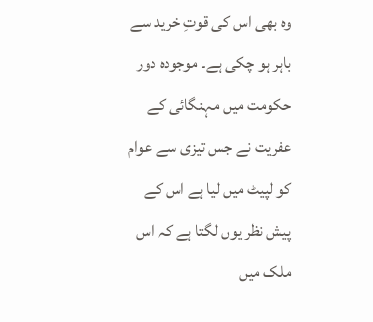وہ بھی اس کی قوتِ خرید سے باہر ہو چکی ہے۔ موجودہ دور حکومت میں مہنگائی کے عفریت نے جس تیزی سے عوام کو لپیٹ میں لیا ہے اس کے پیش نظر یوں لگتا ہے کہ اس ملک میں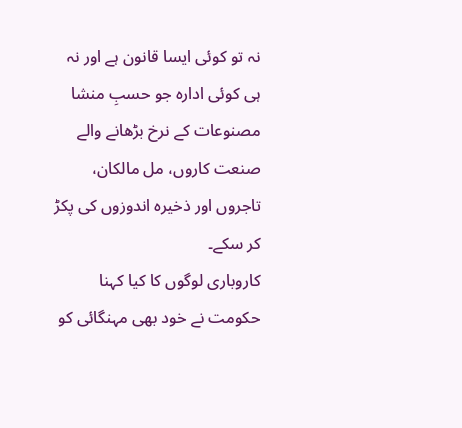نہ تو کوئی ایسا قانون ہے اور نہ ہی کوئی ادارہ جو حسبِ منشا مصنوعات کے نرخ بڑھانے والے صنعت کاروں، مل مالکان، تاجروں اور ذخیرہ اندوزوں کی پکڑ کر سکے۔
کاروباری لوگوں کا کیا کہنا حکومت نے خود بھی مہنگائی کو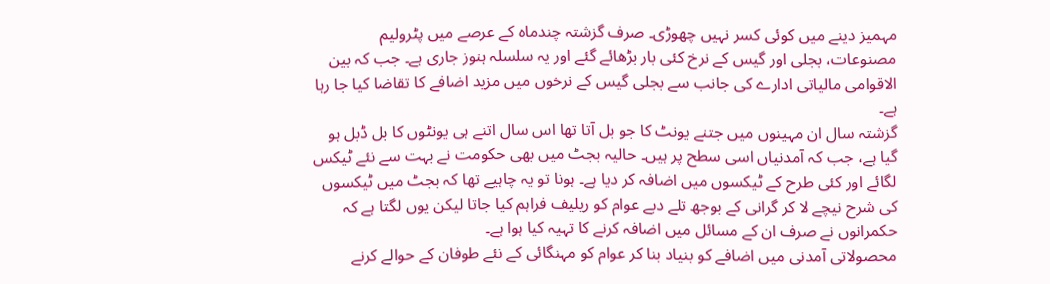مہمیز دینے میں کوئی کسر نہیں چھوڑی۔ صرف گزشتہ چندماہ کے عرصے میں پٹرولیم مصنوعات، بجلی اور گیس کے نرخ کئی بار بڑھائے گئے اور یہ سلسلہ ہنوز جاری ہے۔ جب کہ بین الاقوامی مالیاتی ادارے کی جانب سے بجلی گیس کے نرخوں میں مزید اضافے کا تقاضا کیا جا رہا ہے۔
گزشتہ سال ان مہینوں میں جتنے یونٹ کا جو بل آتا تھا اس سال اتنے ہی یونٹوں کا بل ڈبل ہو گیا ہے، جب کہ آمدنیاں اسی سطح پر ہیں۔ حالیہ بجٹ میں بھی حکومت نے بہت سے نئے ٹیکس لگائے اور کئی طرح کے ٹیکسوں میں اضافہ کر دیا ہے۔ ہونا تو یہ چاہیے تھا کہ بجٹ میں ٹیکسوں کی شرح نیچے لا کر گرانی کے بوجھ تلے دبے عوام کو ریلیف فراہم کیا جاتا لیکن یوں لگتا ہے کہ حکمرانوں نے صرف ان کے مسائل میں اضافہ کرنے کا تہیہ کیا ہوا ہے۔
محصولاتی آمدنی میں اضافے کو بنیاد بنا کر عوام کو مہنگائی کے نئے طوفان کے حوالے کرنے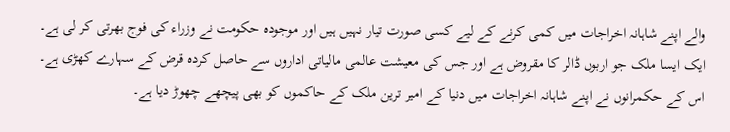والے اپنے شاہانہ اخراجات میں کمی کرنے کے لیے کسی صورت تیار نہیں ہیں اور موجودہ حکومت نے وزراء کی فوج بھرتی کر لی ہے۔
ایک ایسا ملک جو اربوں ڈالر کا مقروض ہے اور جس کی معیشت عالمی مالیاتی اداروں سے حاصل کردہ قرض کے سہارے کھڑی ہے۔ اس کے حکمرانوں نے اپنے شاہانہ اخراجات میں دنیا کے امیر ترین ملک کے حاکموں کو بھی پیچھے چھوڑ دیا ہے۔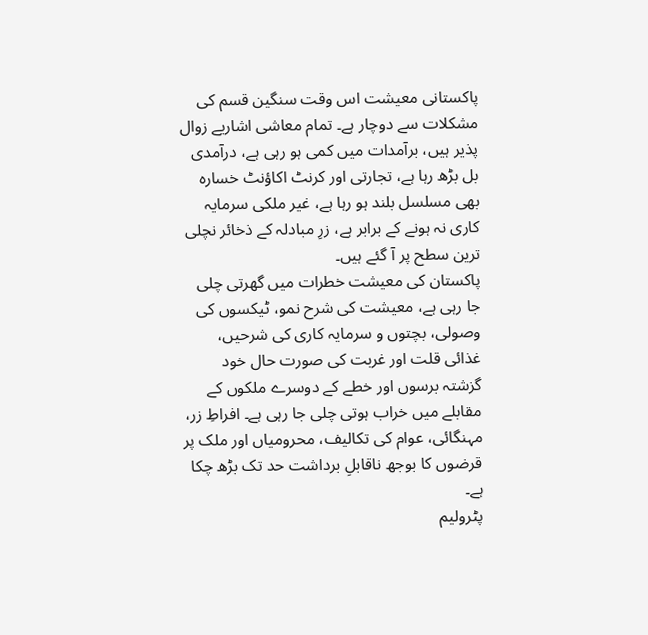پاکستانی معیشت اس وقت سنگین قسم کی مشکلات سے دوچار ہے۔ تمام معاشی اشاریے زوال پذیر ہیں، برآمدات میں کمی ہو رہی ہے، درآمدی بل بڑھ رہا ہے، تجارتی اور کرنٹ اکاؤنٹ خسارہ بھی مسلسل بلند ہو رہا ہے، غیر ملکی سرمایہ کاری نہ ہونے کے برابر ہے، زرِ مبادلہ کے ذخائر نچلی ترین سطح پر آ گئے ہیں۔
پاکستان کی معیشت خطرات میں گھرتی چلی جا رہی ہے، معیشت کی شرح نمو، ٹیکسوں کی وصولی، بچتوں و سرمایہ کاری کی شرحیں، غذائی قلت اور غربت کی صورت حال خود گزشتہ برسوں اور خطے کے دوسرے ملکوں کے مقابلے میں خراب ہوتی چلی جا رہی ہے۔ افراطِ زر، مہنگائی، عوام کی تکالیف، محرومیاں اور ملک پر قرضوں کا بوجھ ناقابلِ برداشت حد تک بڑھ چکا ہے۔
پٹرولیم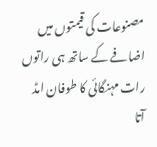مصنوعات کی قیمتوں میں اضافے کے ساتھ ہی راتوں رات مہنگائی کا طوفان امڈ آتا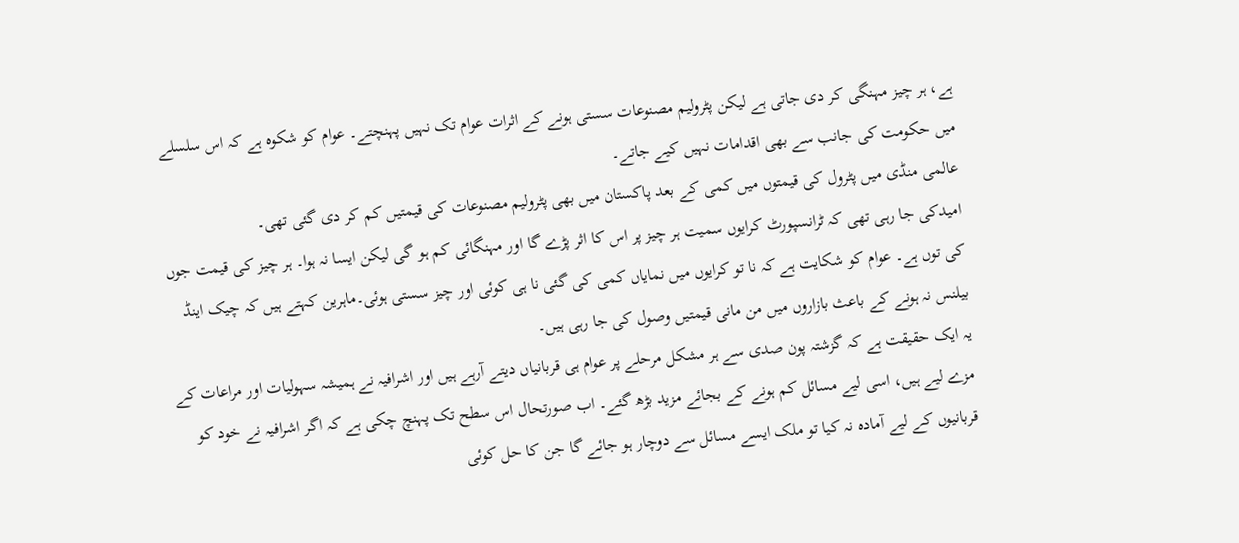ہے، ہر چیز مہنگی کر دی جاتی ہے لیکن پٹرولیم مصنوعات سستی ہونے کے اثرات عوام تک نہیں پہنچتے۔ عوام کو شکوہ ہے کہ اس سلسلے میں حکومت کی جانب سے بھی اقدامات نہیں کیے جاتے۔
عالمی منڈی میں پٹرول کی قیمتوں میں کمی کے بعد پاکستان میں بھی پٹرولیم مصنوعات کی قیمتیں کم کر دی گئی تھی۔
امیدکی جا رہی تھی کہ ٹرانسپورٹ کرایوں سمیت ہر چیز پر اس کا اثر پڑے گا اور مہنگائی کم ہو گی لیکن ایسا نہ ہوا۔ ہر چیز کی قیمت جوں کی توں ہے۔ عوام کو شکایت ہے کہ نا تو کرایوں میں نمایاں کمی کی گئی نا ہی کوئی اور چیز سستی ہوئی۔ماہرین کہتے ہیں کہ چیک اینڈ بیلنس نہ ہونے کے باعث بازاروں میں من مانی قیمتیں وصول کی جا رہی ہیں۔
یہ ایک حقیقت ہے کہ گزشتہ پون صدی سے ہر مشکل مرحلے پر عوام ہی قربانیاں دیتے آرہے ہیں اور اشرافیہ نے ہمیشہ سہولیات اور مراعات کے مزے لیے ہیں، اسی لیے مسائل کم ہونے کے بجائے مزید بڑھ گئے۔ اب صورتحال اس سطح تک پہنچ چکی ہے کہ اگر اشرافیہ نے خود کو قربانیوں کے لیے آمادہ نہ کیا تو ملک ایسے مسائل سے دوچار ہو جائے گا جن کا حل کوئی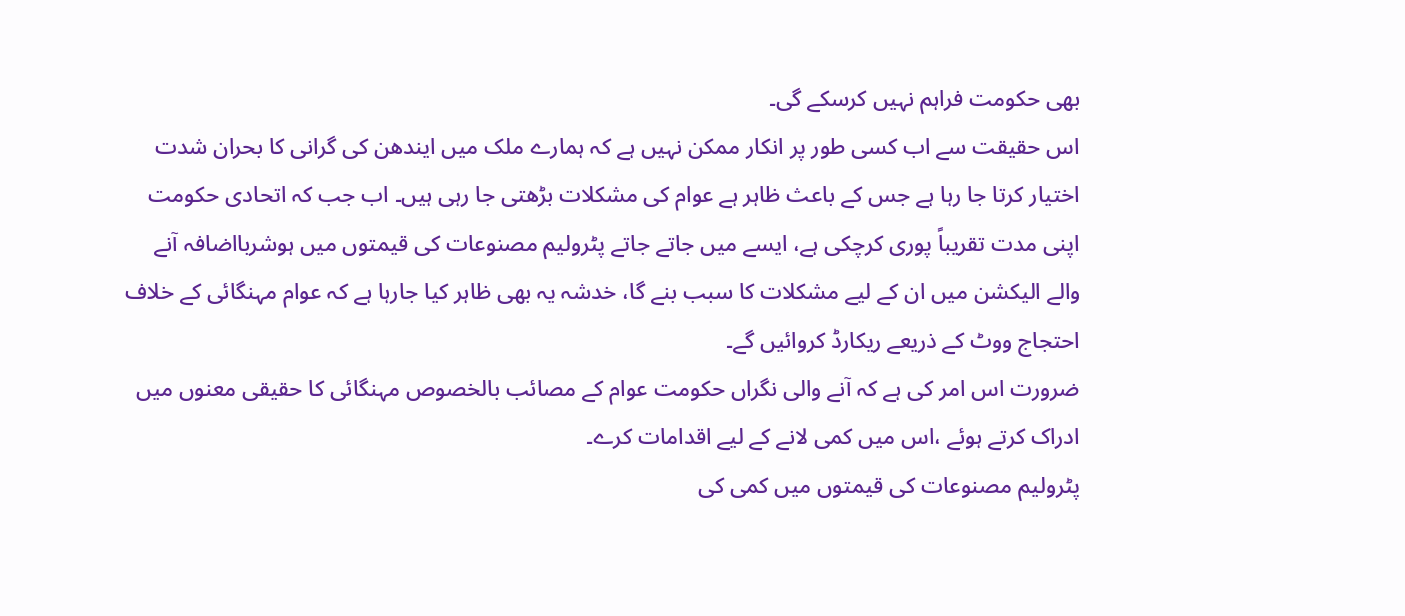بھی حکومت فراہم نہیں کرسکے گی۔
اس حقیقت سے اب کسی طور پر انکار ممکن نہیں ہے کہ ہمارے ملک میں ایندھن کی گرانی کا بحران شدت اختیار کرتا جا رہا ہے جس کے باعث ظاہر ہے عوام کی مشکلات بڑھتی جا رہی ہیں۔ اب جب کہ اتحادی حکومت اپنی مدت تقریباً پوری کرچکی ہے، ایسے میں جاتے جاتے پٹرولیم مصنوعات کی قیمتوں میں ہوشربااضافہ آنے والے الیکشن میں ان کے لیے مشکلات کا سبب بنے گا، خدشہ یہ بھی ظاہر کیا جارہا ہے کہ عوام مہنگائی کے خلاف احتجاج ووٹ کے ذریعے ریکارڈ کروائیں گے۔
ضرورت اس امر کی ہے کہ آنے والی نگراں حکومت عوام کے مصائب بالخصوص مہنگائی کا حقیقی معنوں میں ادراک کرتے ہوئے ،اس میں کمی لانے کے لیے اقدامات کرے۔
پٹرولیم مصنوعات کی قیمتوں میں کمی کی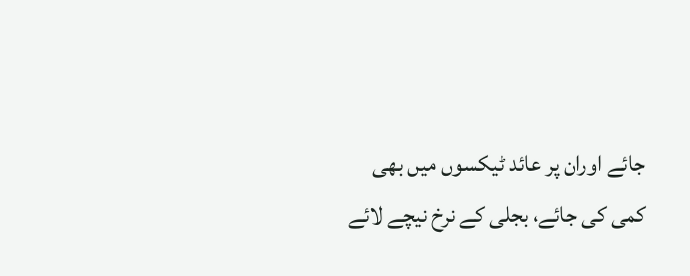جائے اوران پر عائد ٹیکسوں میں بھی کمی کی جائے، بجلی کے نرخ نیچے لائے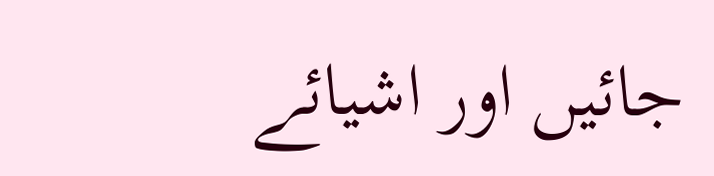جائیں اور اشیائے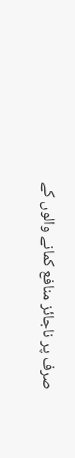صرف پر ناجائز منافع کمانے والوں کے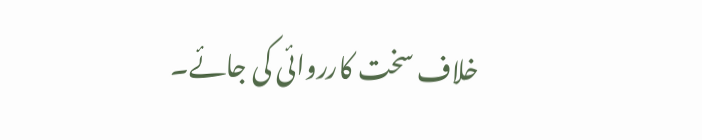خلاف سخت کارروائی کی جائے۔